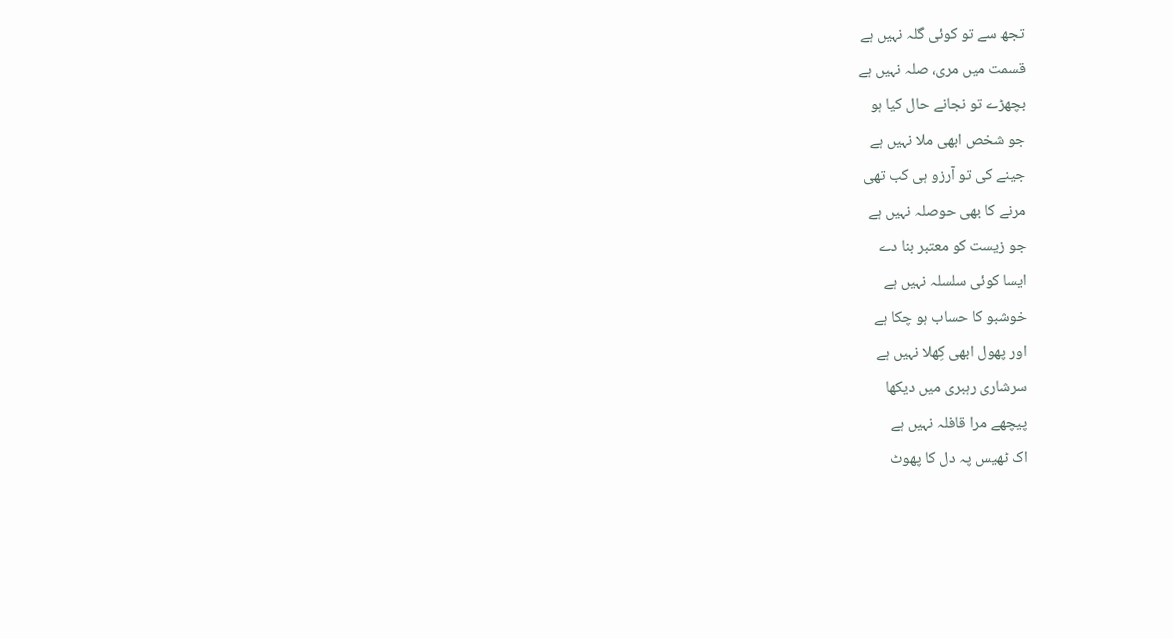تجھ سے تو کوئی گلہ نہیں ہے
قسمت میں مری، صلہ نہیں ہے
بچھڑے تو نجانے حال کیا ہو
جو شخص ابھی ملا نہیں ہے
جینے کی تو آرزو ہی کب تھی
مرنے کا بھی حوصلہ نہیں ہے
جو زیست کو معتبر بنا دے
ایسا کوئی سلسلہ نہیں ہے
خوشبو کا حساب ہو چکا ہے
اور پھول ابھی کِھلا نہیں ہے
سرشاری رہبری میں دیکھا
پیچھے مرا قافلہ نہیں ہے
اک ٹھیس پہ دل کا پھوٹ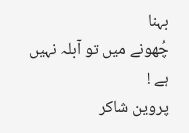بہنا
چُھونے میں تو آبلہ نہیں ہے !
پروین شاکر